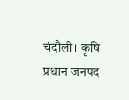चंदौली। कृषि प्रधान जनपद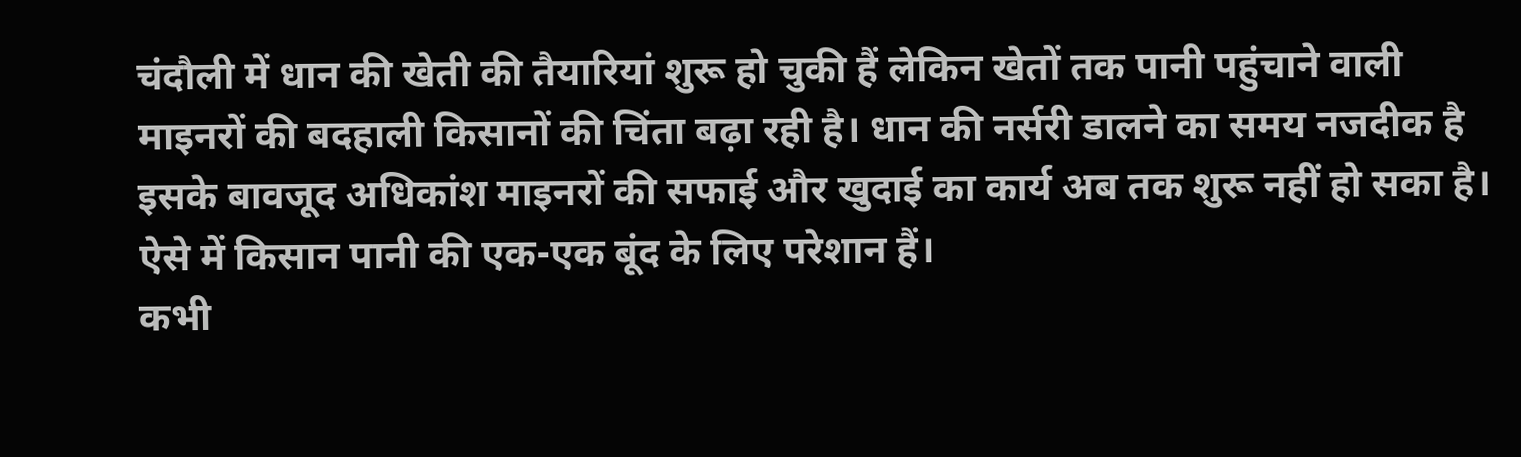चंदौली में धान की खेती की तैयारियां शुरू हो चुकी हैं लेकिन खेतों तक पानी पहुंचाने वाली माइनरों की बदहाली किसानों की चिंता बढ़ा रही है। धान की नर्सरी डालने का समय नजदीक है इसके बावजूद अधिकांश माइनरों की सफाई और खुदाई का कार्य अब तक शुरू नहीं हो सका है। ऐसे में किसान पानी की एक-एक बूंद के लिए परेशान हैं।
कभी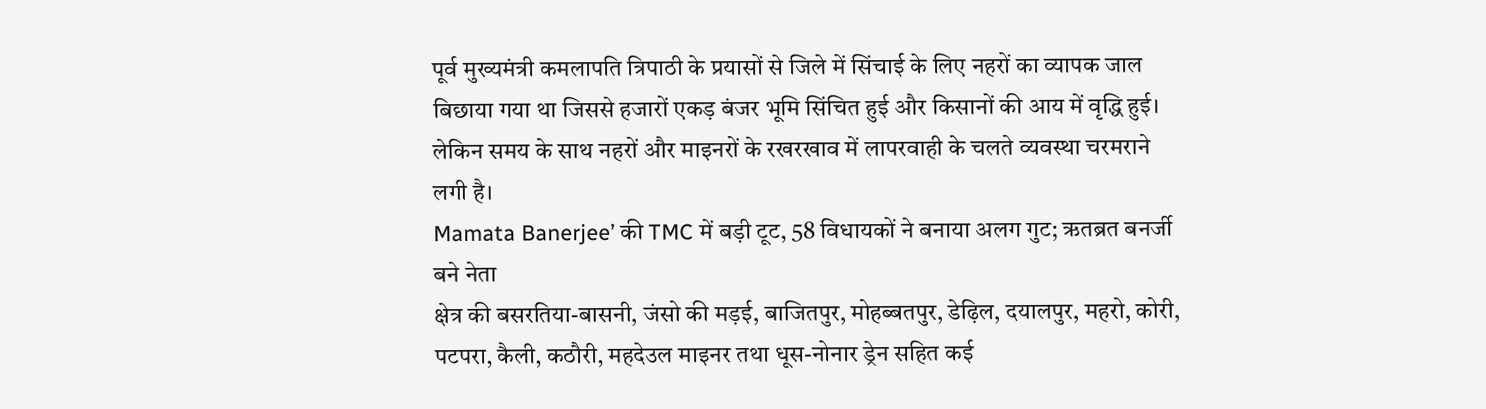पूर्व मुख्यमंत्री कमलापति त्रिपाठी के प्रयासों से जिले में सिंचाई के लिए नहरों का व्यापक जाल बिछाया गया था जिससे हजारों एकड़ बंजर भूमि सिंचित हुई और किसानों की आय में वृद्धि हुई। लेकिन समय के साथ नहरों और माइनरों के रखरखाव में लापरवाही के चलते व्यवस्था चरमराने लगी है।
Mamata Banerjee’ की TMC में बड़ी टूट, 58 विधायकों ने बनाया अलग गुट; ऋतब्रत बनर्जी बने नेता
क्षेत्र की बसरतिया-बासनी, जंसो की मड़ई, बाजितपुर, मोहब्बतपुर, डेढ़िल, दयालपुर, महरो, कोरी, पटपरा, कैली, कठौरी, महदेउल माइनर तथा धूस-नोनार ड्रेन सहित कई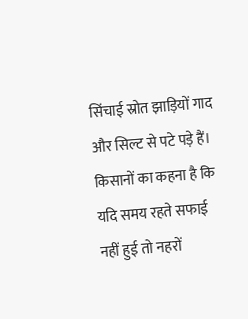सिंचाई स्रोत झाड़ियों गाद और सिल्ट से पटे पड़े हैं। किसानों का कहना है कि यदि समय रहते सफाई नहीं हुई तो नहरों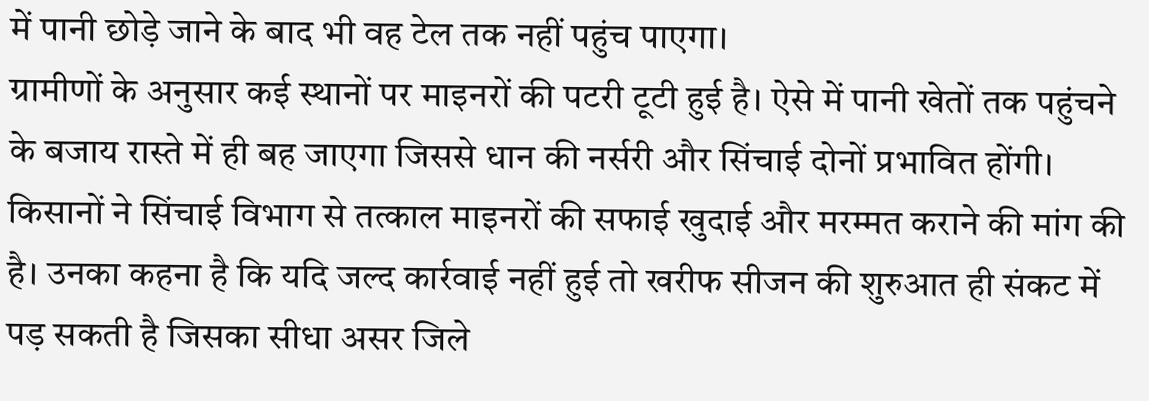में पानी छोड़े जाने के बाद भी वह टेल तक नहीं पहुंच पाएगा।
ग्रामीणों के अनुसार कई स्थानों पर माइनरों की पटरी टूटी हुई है। ऐसे में पानी खेतों तक पहुंचने के बजाय रास्ते में ही बह जाएगा जिससे धान की नर्सरी और सिंचाई दोनों प्रभावित होंगी।
किसानों ने सिंचाई विभाग से तत्काल माइनरों की सफाई खुदाई और मरम्मत कराने की मांग की है। उनका कहना है कि यदि जल्द कार्रवाई नहीं हुई तो खरीफ सीजन की शुरुआत ही संकट में पड़ सकती है जिसका सीधा असर जिले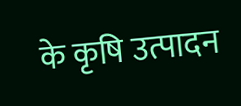के कृषि उत्पादन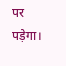पर पड़ेगा।